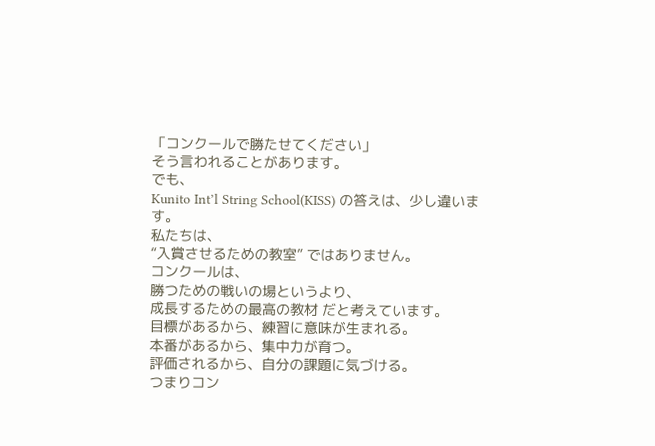「コンクールで勝たせてください」
そう言われることがあります。
でも、
Kunito Int’l String School(KISS) の答えは、少し違います。
私たちは、
“入賞させるための教室” ではありません。
コンクールは、
勝つための戦いの場というより、
成長するための最高の教材 だと考えています。
目標があるから、練習に意味が生まれる。
本番があるから、集中力が育つ。
評価されるから、自分の課題に気づける。
つまりコン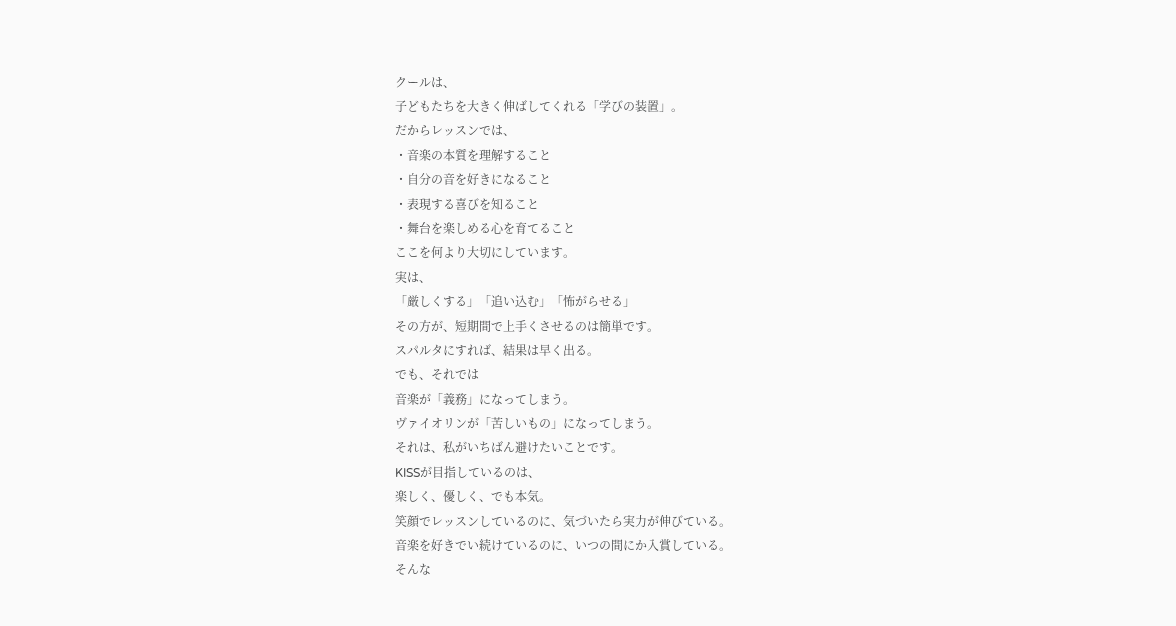クールは、
子どもたちを大きく伸ばしてくれる「学びの装置」。
だからレッスンでは、
・音楽の本質を理解すること
・自分の音を好きになること
・表現する喜びを知ること
・舞台を楽しめる心を育てること
ここを何より大切にしています。
実は、
「厳しくする」「追い込む」「怖がらせる」
その方が、短期間で上手くさせるのは簡単です。
スパルタにすれば、結果は早く出る。
でも、それでは
音楽が「義務」になってしまう。
ヴァイオリンが「苦しいもの」になってしまう。
それは、私がいちばん避けたいことです。
KISSが目指しているのは、
楽しく、優しく、でも本気。
笑顔でレッスンしているのに、気づいたら実力が伸びている。
音楽を好きでい続けているのに、いつの間にか入賞している。
そんな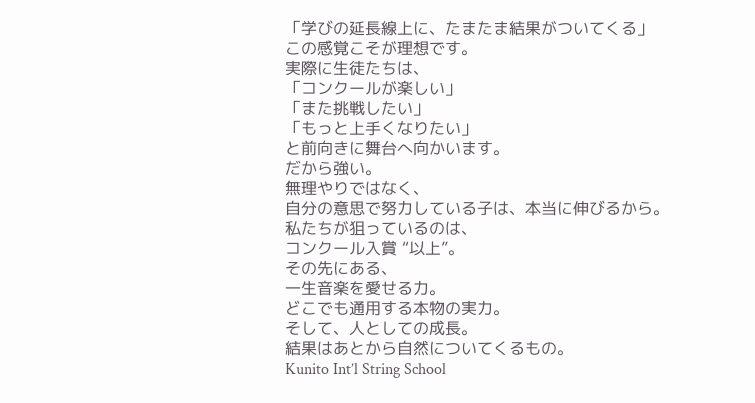「学びの延長線上に、たまたま結果がついてくる」
この感覚こそが理想です。
実際に生徒たちは、
「コンクールが楽しい」
「また挑戦したい」
「もっと上手くなりたい」
と前向きに舞台へ向かいます。
だから強い。
無理やりではなく、
自分の意思で努力している子は、本当に伸びるから。
私たちが狙っているのは、
コンクール入賞 “以上”。
その先にある、
一生音楽を愛せる力。
どこでも通用する本物の実力。
そして、人としての成長。
結果はあとから自然についてくるもの。
Kunito Int’l String School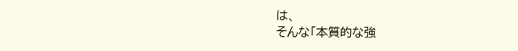は、
そんな「本質的な強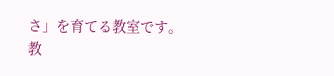さ」を育てる教室です。
教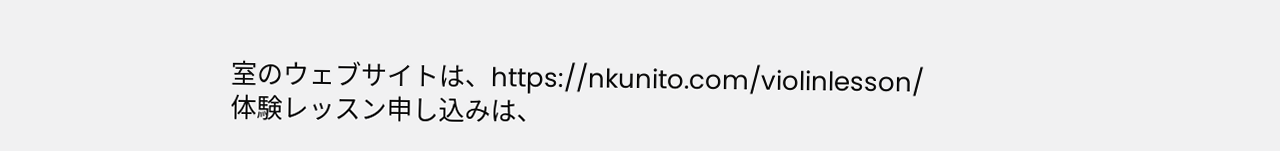室のウェブサイトは、https://nkunito.com/violinlesson/
体験レッスン申し込みは、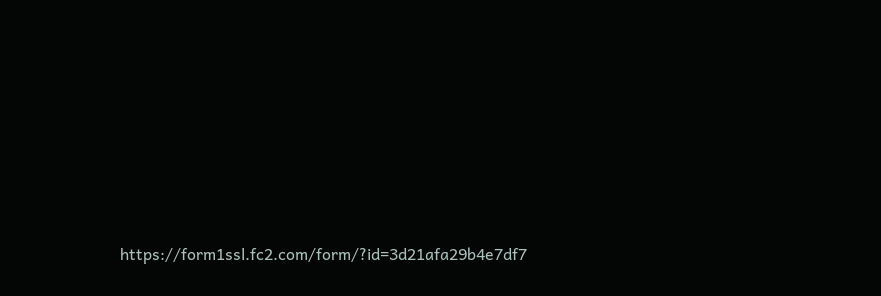https://form1ssl.fc2.com/form/?id=3d21afa29b4e7df7